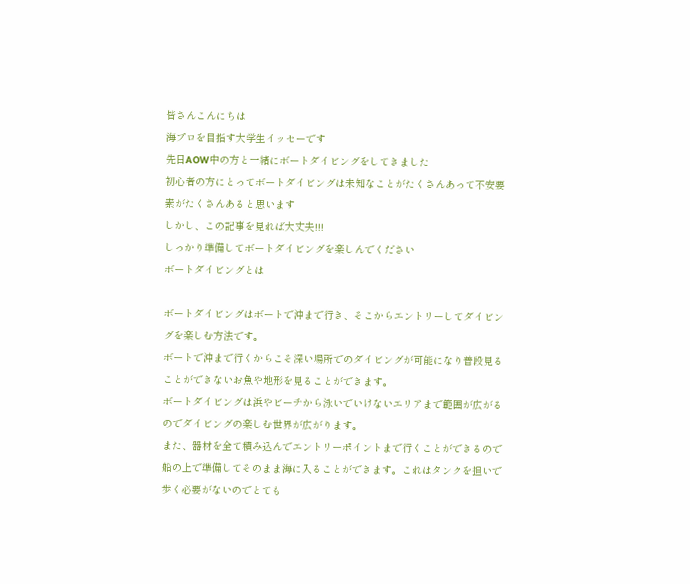皆さんこんにちは
海プロを目指す大学生イッセーです
先日AOW中の方と一緒にボートダイビングをしてきました
初心者の方にとってボートダイビングは未知なことがたくさんあって不安要素がたくさんあると思います
しかし、この記事を見れば大丈夫!!!
しっかり準備してボートダイビングを楽しんでください
ボートダイビングとは

ボートダイビングはボートで沖まで行き、そこからエントリーしてダイビングを楽しむ方法です。
ボートで沖まで行くからこそ深い場所でのダイビングが可能になり普段見ることができないお魚や地形を見ることができます。
ボートダイビングは浜やビーチから泳いでいけないエリアまで範囲が広がるのでダイビングの楽しむ世界が広がります。
また、器材を全て積み込んでエントリーポイントまで行くことができるので船の上で準備してそのまま海に入ることができます。これはタンクを担いで歩く必要がないのでとても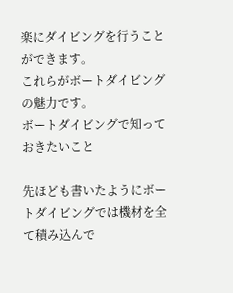楽にダイビングを行うことができます。
これらがボートダイビングの魅力です。
ボートダイビングで知っておきたいこと

先ほども書いたようにボートダイビングでは機材を全て積み込んで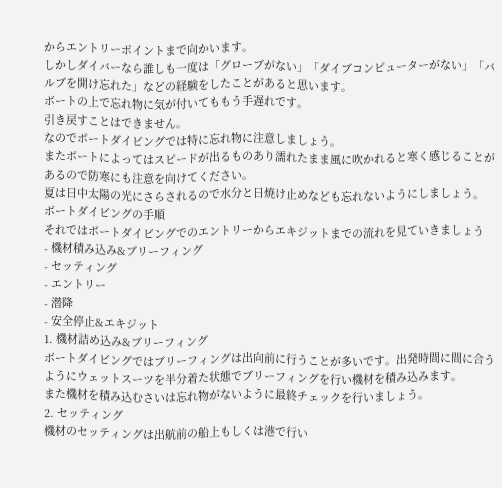からエントリーポイントまで向かいます。
しかしダイバーなら誰しも一度は「グローブがない」「ダイブコンピューターがない」「バルブを開け忘れた」などの経験をしたことがあると思います。
ボートの上で忘れ物に気が付いてももう手遅れです。
引き戻すことはできません。
なのでボートダイビングでは特に忘れ物に注意しましょう。
またボートによってはスピードが出るものあり濡れたまま風に吹かれると寒く感じることがあるので防寒にも注意を向けてください。
夏は日中太陽の光にさらされるので水分と日焼け止めなども忘れないようにしましょう。
ボートダイビングの手順
それではボートダイビングでのエントリーからエキジットまでの流れを見ていきましょう
- 機材積み込み&ブリーフィング
- セッティング
- エントリー
- 潜降
- 安全停止&エキジット
1. 機材詰め込み&ブリーフィング
ボートダイビングではブリーフィングは出向前に行うことが多いです。出発時間に間に合うようにウェットスーツを半分着た状態でブリーフィングを行い機材を積み込みます。
また機材を積み込むさいは忘れ物がないように最終チェックを行いましょう。
2. セッティング
機材のセッティングは出航前の船上もしくは港で行い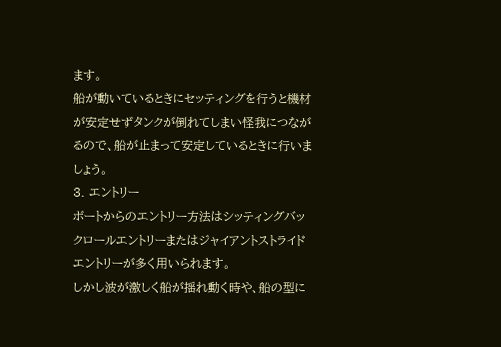ます。
船が動いているときにセッティングを行うと機材が安定せずタンクが倒れてしまい怪我につながるので、船が止まって安定しているときに行いましょう。
3. エントリー
ボートからのエントリー方法はシッティングバックロールエントリーまたはジャイアントストライドエントリーが多く用いられます。
しかし波が激しく船が揺れ動く時や、船の型に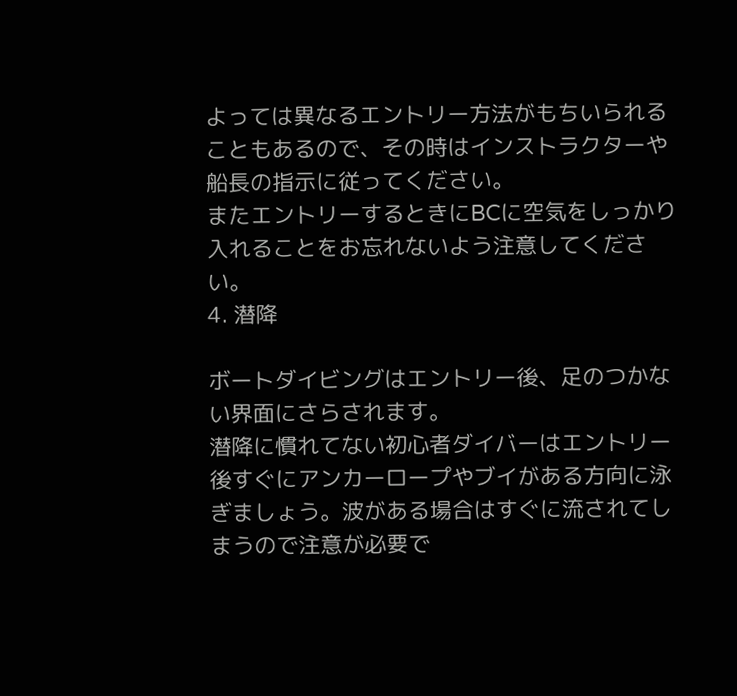よっては異なるエントリー方法がもちいられることもあるので、その時はインストラクターや船長の指示に従ってください。
またエントリーするときにBCに空気をしっかり入れることをお忘れないよう注意してください。
4. 潜降

ボートダイビングはエントリー後、足のつかない界面にさらされます。
潜降に慣れてない初心者ダイバーはエントリー後すぐにアンカーロープやブイがある方向に泳ぎましょう。波がある場合はすぐに流されてしまうので注意が必要で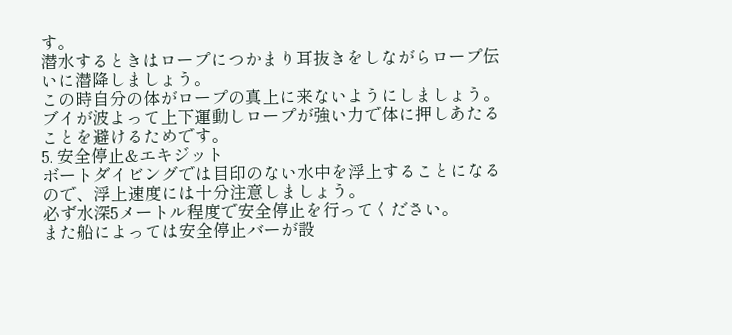す。
潜水するときはロープにつかまり耳抜きをしながらロープ伝いに潜降しましょう。
この時自分の体がロープの真上に来ないようにしましょう。
ブイが波よって上下運動しロープが強い力で体に押しあたることを避けるためです。
5. 安全停止&エキジット
ボートダイビングでは目印のない水中を浮上することになるので、浮上速度には十分注意しましょう。
必ず水深5メートル程度で安全停止を行ってください。
また船によっては安全停止バーが設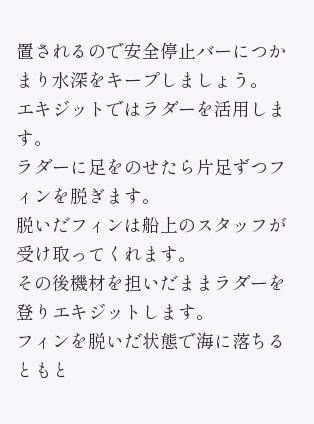置されるので安全停止バーにつかまり水深をキープしましょう。
エキジットではラダーを活用します。
ラダーに足をのせたら片足ずつフィンを脱ぎます。
脱いだフィンは船上のスタッフが受け取ってくれます。
その後機材を担いだままラダーを登りエキジットします。
フィンを脱いだ状態で海に落ちるともと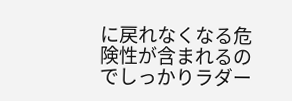に戻れなくなる危険性が含まれるのでしっかりラダー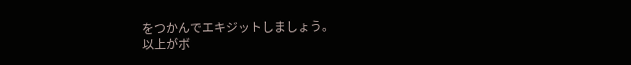をつかんでエキジットしましょう。
以上がボ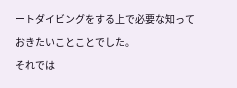ートダイビングをする上で必要な知っておきたいことことでした。
それでは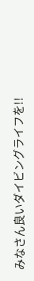みなさん良いダイビングライフを!!